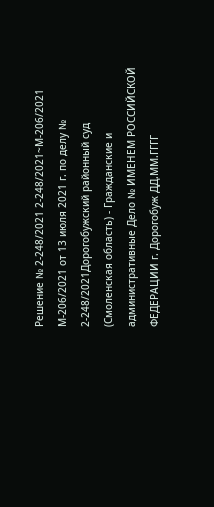Решение № 2-248/2021 2-248/2021~М-206/2021 М-206/2021 от 13 июля 2021 г. по делу № 2-248/2021Дорогобужский районный суд (Смоленская область) - Гражданские и административные Дело № ИМЕНЕМ РОССИЙСКОЙ ФЕДЕРАЦИИ г. Дорогобуж ДД.ММ.ГГГГ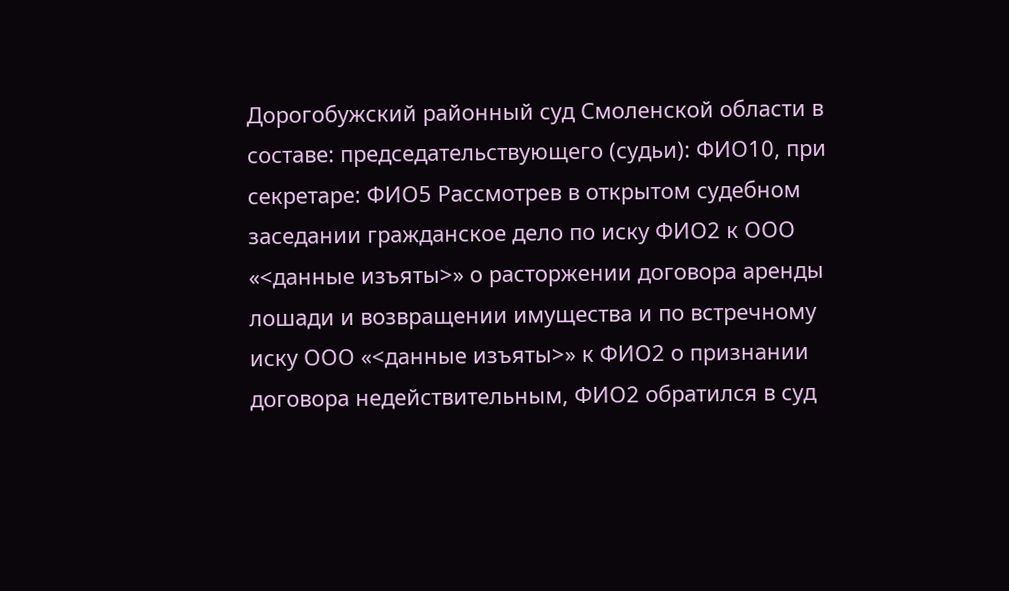Дорогобужский районный суд Смоленской области в составе: председательствующего (судьи): ФИО10, при секретаре: ФИО5 Рассмотрев в открытом судебном заседании гражданское дело по иску ФИО2 к ООО «<данные изъяты>» о расторжении договора аренды лошади и возвращении имущества и по встречному иску ООО «<данные изъяты>» к ФИО2 о признании договора недействительным, ФИО2 обратился в суд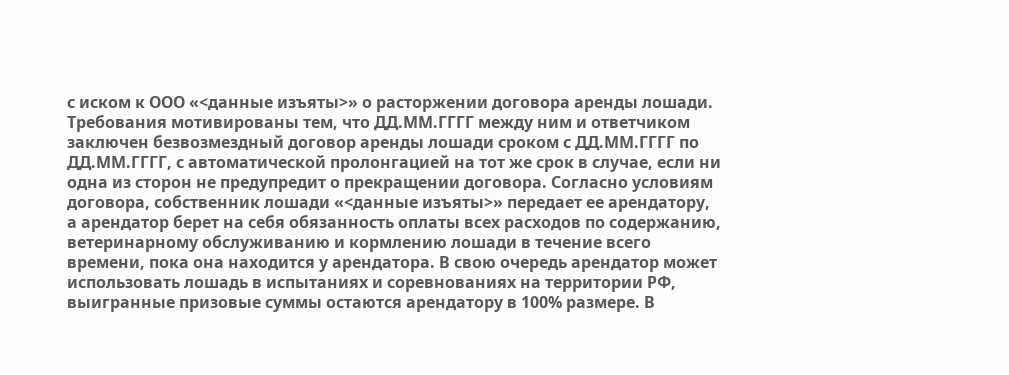с иском к ООО «<данные изъяты>» о расторжении договора аренды лошади. Требования мотивированы тем, что ДД.ММ.ГГГГ между ним и ответчиком заключен безвозмездный договор аренды лошади сроком с ДД.ММ.ГГГГ по ДД.ММ.ГГГГ, с автоматической пролонгацией на тот же срок в случае, если ни одна из сторон не предупредит о прекращении договора. Согласно условиям договора, собственник лошади «<данные изъяты>» передает ее арендатору, а арендатор берет на себя обязанность оплаты всех расходов по содержанию, ветеринарному обслуживанию и кормлению лошади в течение всего времени, пока она находится у арендатора. В свою очередь арендатор может использовать лошадь в испытаниях и соревнованиях на территории РФ, выигранные призовые суммы остаются арендатору в 100% размере. В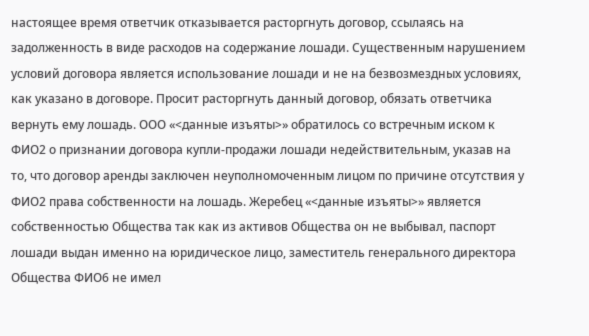настоящее время ответчик отказывается расторгнуть договор, ссылаясь на задолженность в виде расходов на содержание лошади. Существенным нарушением условий договора является использование лошади и не на безвозмездных условиях, как указано в договоре. Просит расторгнуть данный договор, обязать ответчика вернуть ему лошадь. ООО «<данные изъяты>» обратилось со встречным иском к ФИО2 о признании договора купли-продажи лошади недействительным, указав на то, что договор аренды заключен неуполномоченным лицом по причине отсутствия у ФИО2 права собственности на лошадь. Жеребец «<данные изъяты>» является собственностью Общества так как из активов Общества он не выбывал, паспорт лошади выдан именно на юридическое лицо, заместитель генерального директора Общества ФИО6 не имел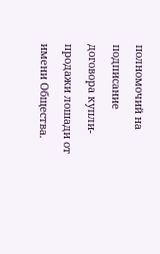полномочий на подписание договора купли-продажи лошади от имени Общества.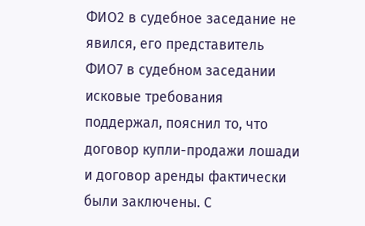ФИО2 в судебное заседание не явился, его представитель ФИО7 в судебном заседании исковые требования поддержал, пояснил то, что договор купли-продажи лошади и договор аренды фактически были заключены. С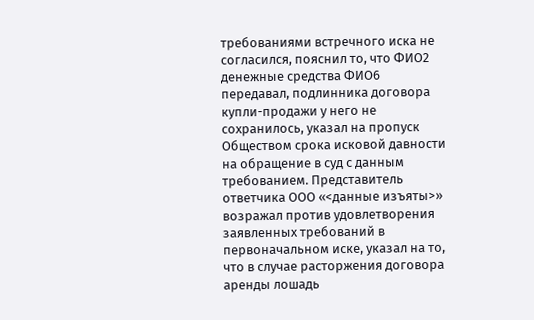требованиями встречного иска не согласился, пояснил то, что ФИО2 денежные средства ФИО6 передавал, подлинника договора купли-продажи у него не сохранилось, указал на пропуск Обществом срока исковой давности на обращение в суд с данным требованием. Представитель ответчика ООО «<данные изъяты>» возражал против удовлетворения заявленных требований в первоначальном иске, указал на то, что в случае расторжения договора аренды лошадь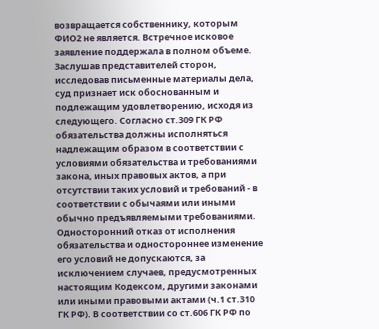возвращается собственнику, которым ФИО2 не является. Встречное исковое заявление поддержала в полном объеме. Заслушав представителей сторон, исследовав письменные материалы дела, суд признает иск обоснованным и подлежащим удовлетворению, исходя из следующего. Согласно ст.309 ГК РФ обязательства должны исполняться надлежащим образом в соответствии с условиями обязательства и требованиями закона, иных правовых актов, а при отсутствии таких условий и требований - в соответствии с обычаями или иными обычно предъявляемыми требованиями. Односторонний отказ от исполнения обязательства и одностороннее изменение его условий не допускаются, за исключением случаев, предусмотренных настоящим Кодексом, другими законами или иными правовыми актами (ч.1 ст.310 ГК РФ). В соответствии со ст.606 ГК РФ по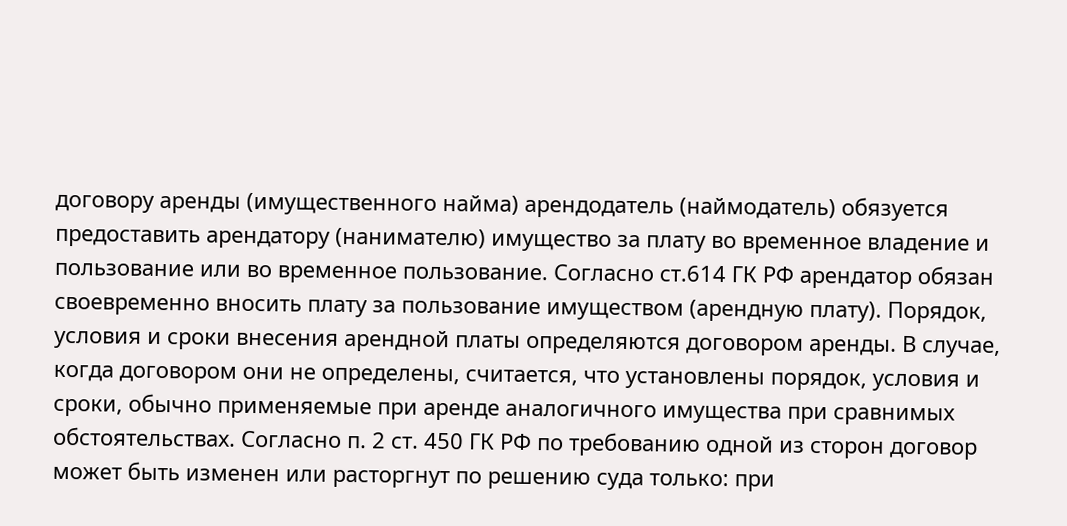договору аренды (имущественного найма) арендодатель (наймодатель) обязуется предоставить арендатору (нанимателю) имущество за плату во временное владение и пользование или во временное пользование. Согласно ст.614 ГК РФ арендатор обязан своевременно вносить плату за пользование имуществом (арендную плату). Порядок, условия и сроки внесения арендной платы определяются договором аренды. В случае, когда договором они не определены, считается, что установлены порядок, условия и сроки, обычно применяемые при аренде аналогичного имущества при сравнимых обстоятельствах. Согласно п. 2 ст. 450 ГК РФ по требованию одной из сторон договор может быть изменен или расторгнут по решению суда только: при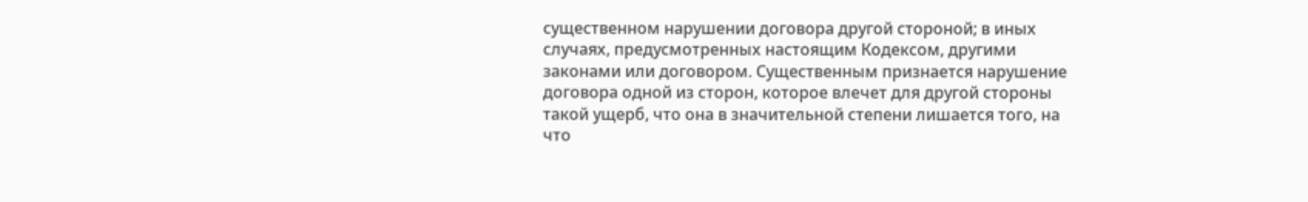существенном нарушении договора другой стороной; в иных случаях, предусмотренных настоящим Кодексом, другими законами или договором. Существенным признается нарушение договора одной из сторон, которое влечет для другой стороны такой ущерб, что она в значительной степени лишается того, на что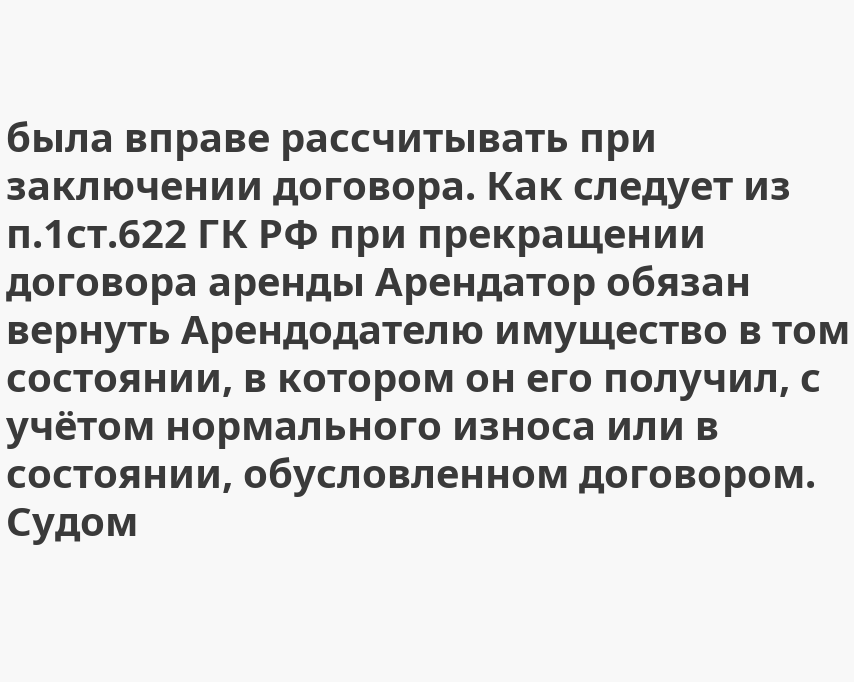была вправе рассчитывать при заключении договора. Как следует из п.1ст.622 ГК РФ при прекращении договора аренды Арендатор обязан вернуть Арендодателю имущество в том состоянии, в котором он его получил, с учётом нормального износа или в состоянии, обусловленном договором. Судом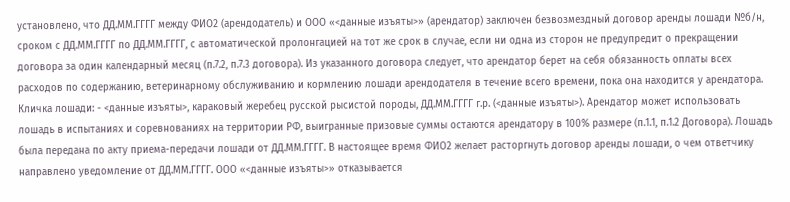установлено, что ДД.ММ.ГГГГ между ФИО2 (арендодатель) и ООО «<данные изъяты>» (арендатор) заключен безвозмездный договор аренды лошади №б/н, сроком с ДД.ММ.ГГГГ по ДД.ММ.ГГГГ, с автоматической пролонгацией на тот же срок в случае, если ни одна из сторон не предупредит о прекращении договора за один календарный месяц (п.7.2, п.7.3 договора). Из указанного договора следует, что арендатор берет на себя обязанность оплаты всех расходов по содержанию, ветеринарному обслуживанию и кормлению лошади арендодателя в течение всего времени, пока она находится у арендатора. Кличка лошади: - <данные изъяты>, караковый жеребец русской рысистой породы, ДД.ММ.ГГГГ г.р. (<данные изъяты>). Арендатор может использовать лошадь в испытаниях и соревнованиях на территории РФ, выигранные призовые суммы остаются арендатору в 100% размере (п.1.1, п.1.2 Договора). Лошадь была передана по акту приема-передачи лошади от ДД.ММ.ГГГГ. В настоящее время ФИО2 желает расторгнуть договор аренды лошади, о чем ответчику направлено уведомление от ДД.ММ.ГГГГ. ООО «<данные изъяты>» отказывается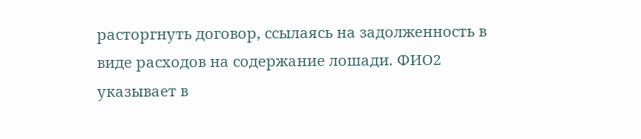расторгнуть договор, ссылаясь на задолженность в виде расходов на содержание лошади. ФИО2 указывает в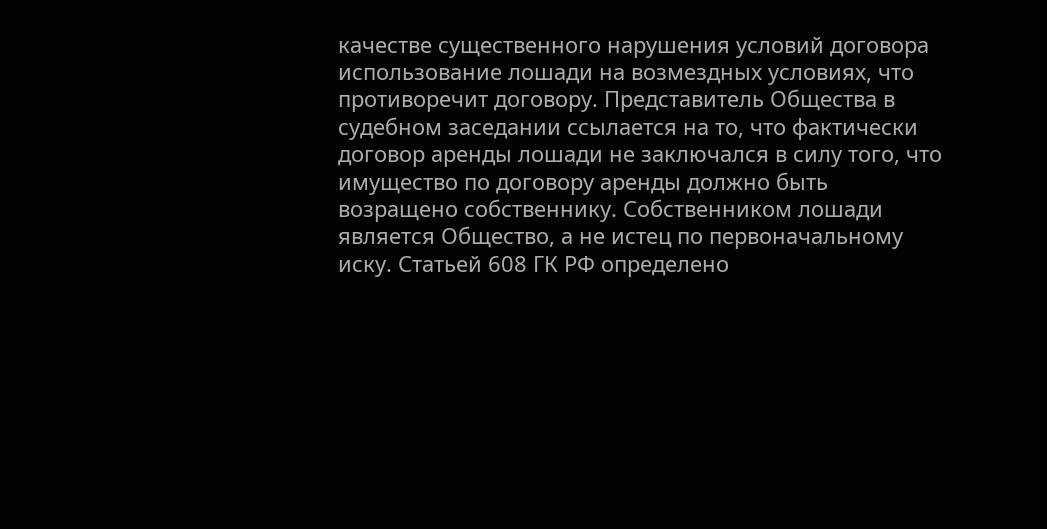качестве существенного нарушения условий договора использование лошади на возмездных условиях, что противоречит договору. Представитель Общества в судебном заседании ссылается на то, что фактически договор аренды лошади не заключался в силу того, что имущество по договору аренды должно быть возращено собственнику. Собственником лошади является Общество, а не истец по первоначальному иску. Статьей 608 ГК РФ определено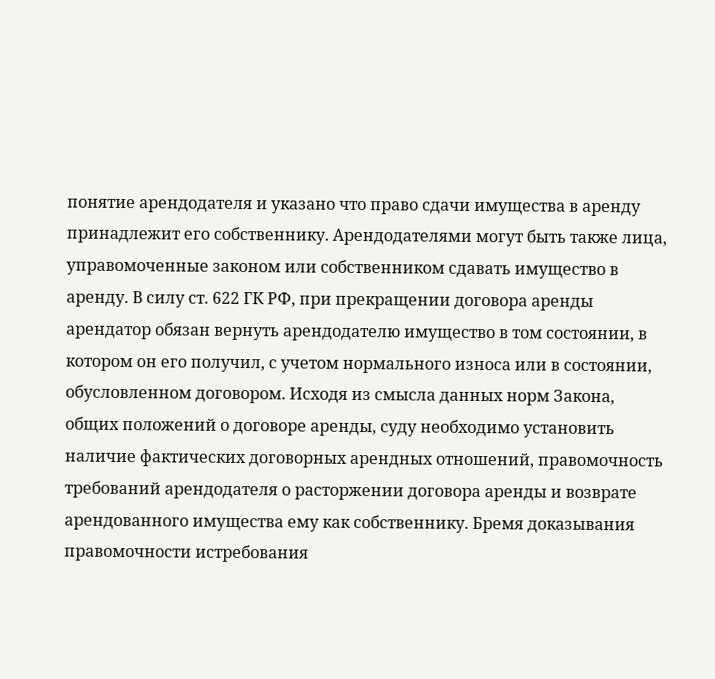понятие арендодателя и указано что право сдачи имущества в аренду принадлежит его собственнику. Арендодателями могут быть также лица, управомоченные законом или собственником сдавать имущество в аренду. В силу ст. 622 ГК РФ, при прекращении договора аренды арендатор обязан вернуть арендодателю имущество в том состоянии, в котором он его получил, с учетом нормального износа или в состоянии, обусловленном договором. Исходя из смысла данных норм Закона, общих положений о договоре аренды, суду необходимо установить наличие фактических договорных арендных отношений, правомочность требований арендодателя о расторжении договора аренды и возврате арендованного имущества ему как собственнику. Бремя доказывания правомочности истребования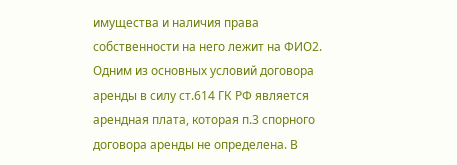имущества и наличия права собственности на него лежит на ФИО2. Одним из основных условий договора аренды в силу ст.614 ГК РФ является арендная плата, которая п.3 спорного договора аренды не определена. В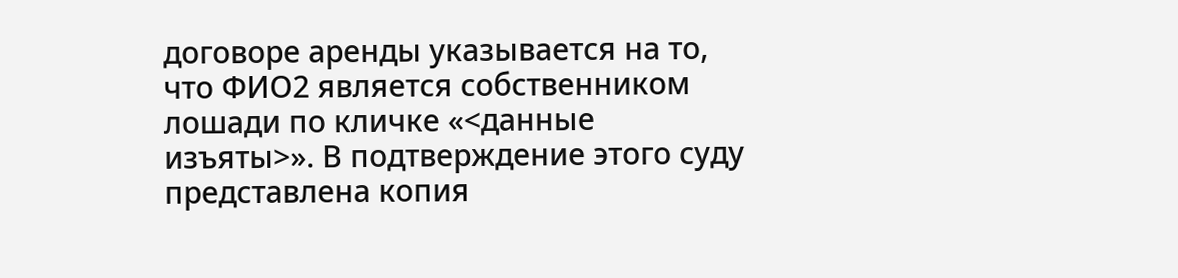договоре аренды указывается на то, что ФИО2 является собственником лошади по кличке «<данные изъяты>». В подтверждение этого суду представлена копия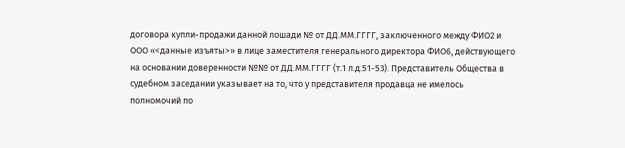договора купли-продажи данной лошади № от ДД.ММ.ГГГГ, заключенного между ФИО2 и ООО «<данные изъяты>» в лице заместителя генерального директора ФИО6, действующего на основании доверенности №№ от ДД.ММ.ГГГГ (т.1 л.д.51-53). Представитель Общества в судебном заседании указывает на то, что у представителя продавца не имелось полномочий по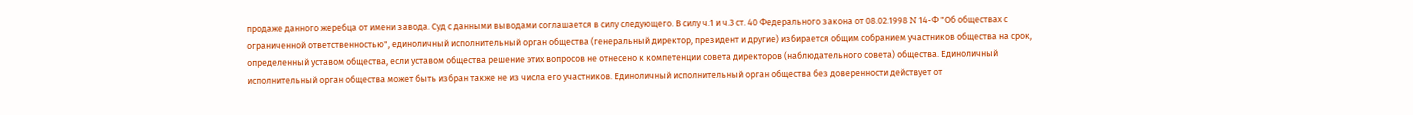продаже данного жеребца от имени завода. Суд с данными выводами соглашается в силу следующего. В силу ч.1 и ч.3 ст. 40 Федерального закона от 08.02.1998 N 14-Ф "Об обществах с ограниченной ответственностью", единоличный исполнительный орган общества (генеральный директор, президент и другие) избирается общим собранием участников общества на срок, определенный уставом общества, если уставом общества решение этих вопросов не отнесено к компетенции совета директоров (наблюдательного совета) общества. Единоличный исполнительный орган общества может быть избран также не из числа его участников. Единоличный исполнительный орган общества без доверенности действует от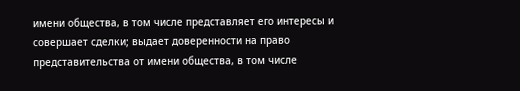имени общества, в том числе представляет его интересы и совершает сделки; выдает доверенности на право представительства от имени общества, в том числе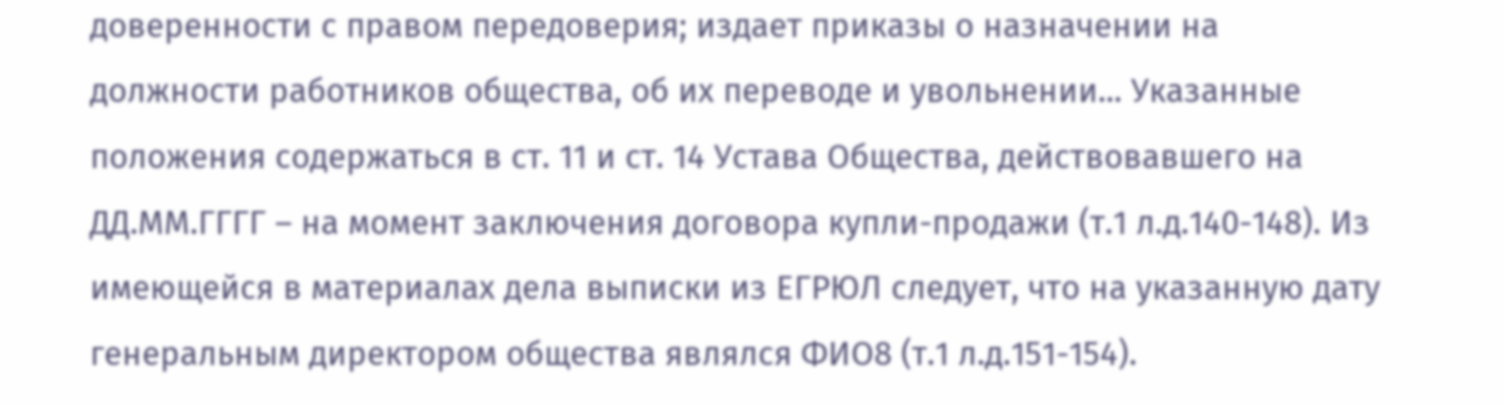доверенности с правом передоверия; издает приказы о назначении на должности работников общества, об их переводе и увольнении... Указанные положения содержаться в ст. 11 и ст. 14 Устава Общества, действовавшего на ДД.ММ.ГГГГ – на момент заключения договора купли-продажи (т.1 л.д.140-148). Из имеющейся в материалах дела выписки из ЕГРЮЛ следует, что на указанную дату генеральным директором общества являлся ФИО8 (т.1 л.д.151-154).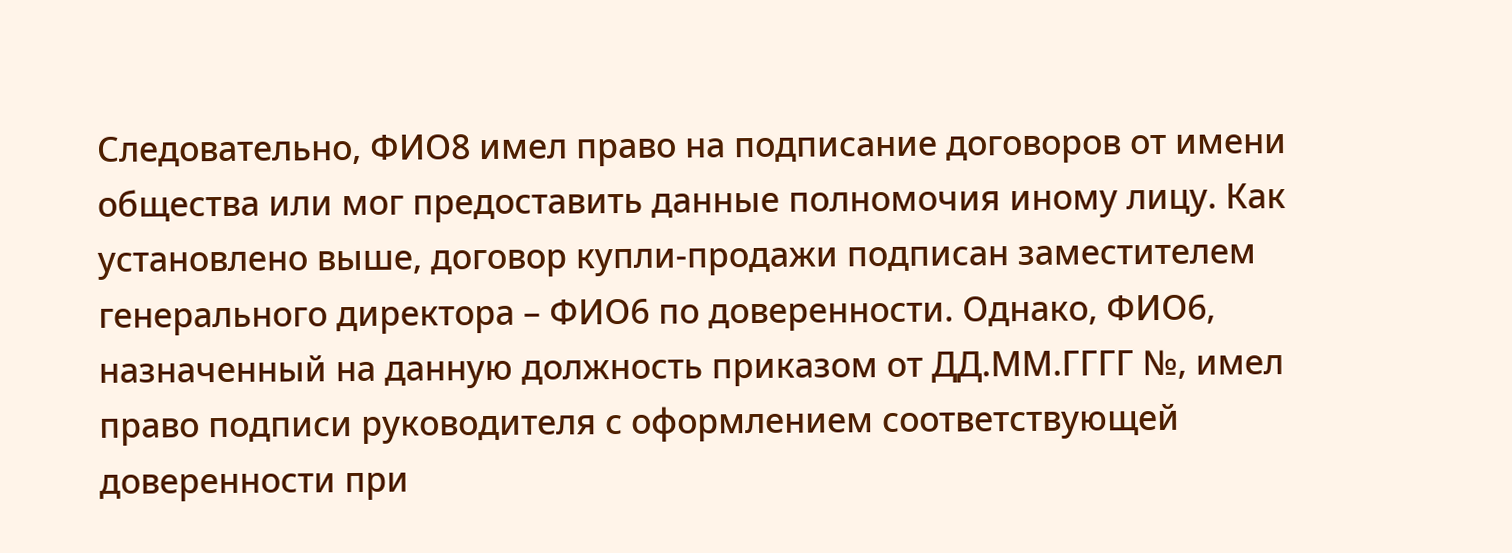Следовательно, ФИО8 имел право на подписание договоров от имени общества или мог предоставить данные полномочия иному лицу. Как установлено выше, договор купли-продажи подписан заместителем генерального директора – ФИО6 по доверенности. Однако, ФИО6, назначенный на данную должность приказом от ДД.ММ.ГГГГ №, имел право подписи руководителя с оформлением соответствующей доверенности при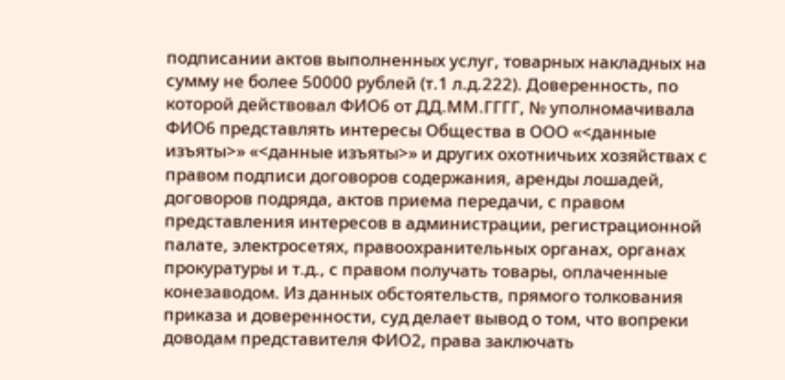подписании актов выполненных услуг, товарных накладных на сумму не более 50000 рублей (т.1 л.д.222). Доверенность, по которой действовал ФИО6 от ДД.ММ.ГГГГ, № уполномачивала ФИО6 представлять интересы Общества в ООО «<данные изъяты>» «<данные изъяты>» и других охотничьих хозяйствах с правом подписи договоров содержания, аренды лошадей, договоров подряда, актов приема передачи, с правом представления интересов в администрации, регистрационной палате, электросетях, правоохранительных органах, органах прокуратуры и т.д., с правом получать товары, оплаченные конезаводом. Из данных обстоятельств, прямого толкования приказа и доверенности, суд делает вывод о том, что вопреки доводам представителя ФИО2, права заключать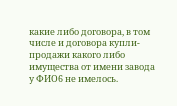какие либо договора, в том числе и договора купли-продажи какого либо имущества от имени завода у ФИО6 не имелось.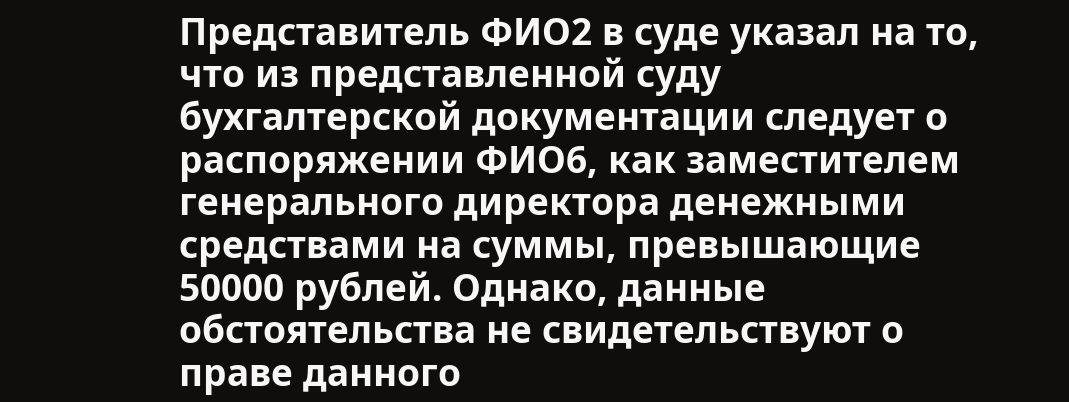Представитель ФИО2 в суде указал на то, что из представленной суду бухгалтерской документации следует о распоряжении ФИО6, как заместителем генерального директора денежными средствами на суммы, превышающие 50000 рублей. Однако, данные обстоятельства не свидетельствуют о праве данного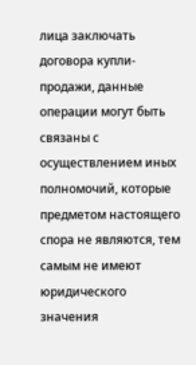лица заключать договора купли-продажи, данные операции могут быть связаны с осуществлением иных полномочий, которые предметом настоящего спора не являются, тем самым не имеют юридического значения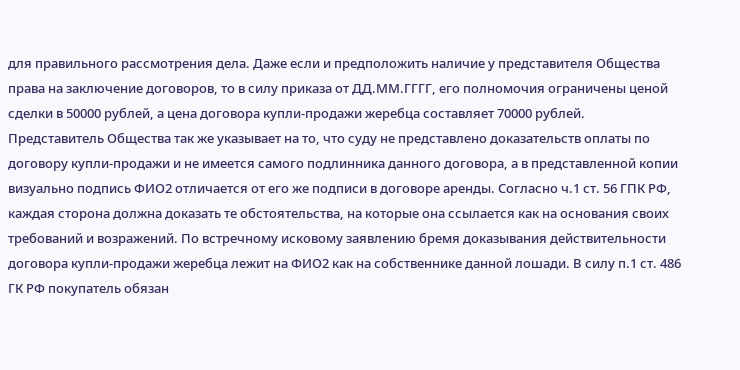для правильного рассмотрения дела. Даже если и предположить наличие у представителя Общества права на заключение договоров, то в силу приказа от ДД.ММ.ГГГГ, его полномочия ограничены ценой сделки в 50000 рублей, а цена договора купли-продажи жеребца составляет 70000 рублей. Представитель Общества так же указывает на то, что суду не представлено доказательств оплаты по договору купли-продажи и не имеется самого подлинника данного договора, а в представленной копии визуально подпись ФИО2 отличается от его же подписи в договоре аренды. Согласно ч.1 ст. 56 ГПК РФ, каждая сторона должна доказать те обстоятельства, на которые она ссылается как на основания своих требований и возражений. По встречному исковому заявлению бремя доказывания действительности договора купли-продажи жеребца лежит на ФИО2 как на собственнике данной лошади. В силу п.1 ст. 486 ГК РФ покупатель обязан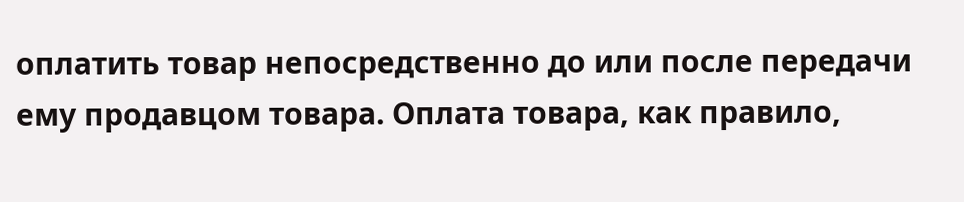оплатить товар непосредственно до или после передачи ему продавцом товара. Оплата товара, как правило,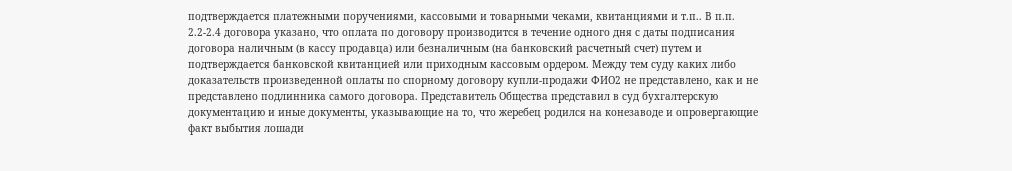подтверждается платежными поручениями, кассовыми и товарными чеками, квитанциями и т.п.. В п.п. 2.2-2.4 договора указано, что оплата по договору производится в течение одного дня с даты подписания договора наличным (в кассу продавца) или безналичным (на банковский расчетный счет) путем и подтверждается банковской квитанцией или приходным кассовым ордером. Между тем суду каких либо доказательств произведенной оплаты по спорному договору купли-продажи ФИО2 не представлено, как и не представлено подлинника самого договора. Представитель Общества представил в суд бухгалтерскую документацию и иные документы, указывающие на то, что жеребец родился на конезаводе и опровергающие факт выбытия лошади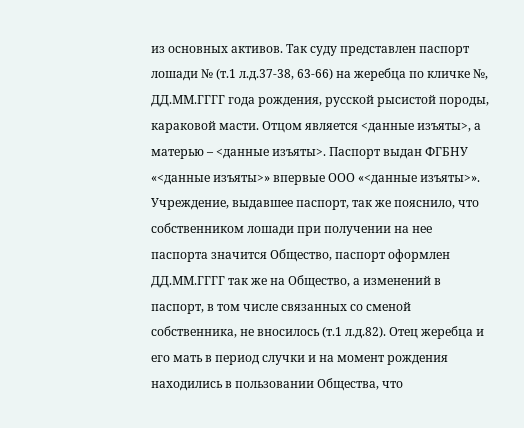из основных активов. Так суду представлен паспорт лошади № (т.1 л.д.37-38, 63-66) на жеребца по кличке №, ДД.ММ.ГГГГ года рождения, русской рысистой породы, караковой масти. Отцом является <данные изъяты>, а матерью – <данные изъяты>. Паспорт выдан ФГБНУ «<данные изъяты>» впервые ООО «<данные изъяты>». Учреждение, выдавшее паспорт, так же пояснило, что собственником лошади при получении на нее паспорта значится Общество, паспорт оформлен ДД.ММ.ГГГГ так же на Общество, а изменений в паспорт, в том числе связанных со сменой собственника, не вносилось (т.1 л.д.82). Отец жеребца и его мать в период случки и на момент рождения находились в пользовании Общества, что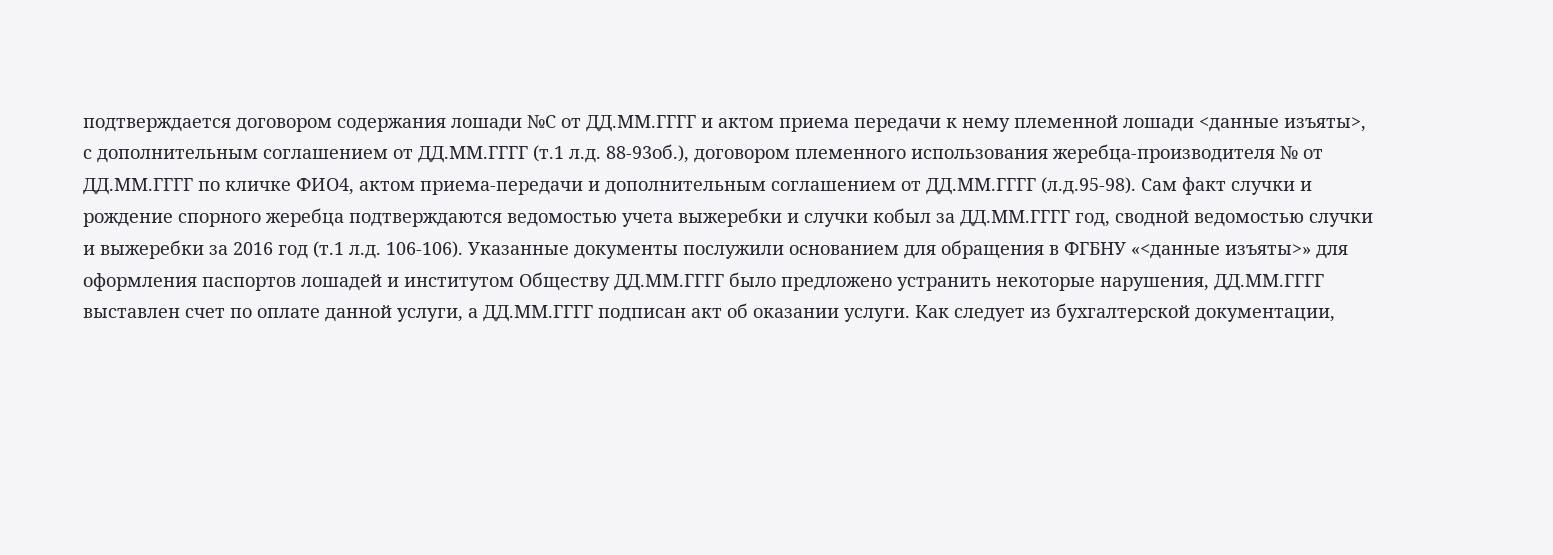подтверждается договором содержания лошади №С от ДД.ММ.ГГГГ и актом приема передачи к нему племенной лошади <данные изъяты>, с дополнительным соглашением от ДД.ММ.ГГГГ (т.1 л.д. 88-93об.), договором племенного использования жеребца-производителя № от ДД.ММ.ГГГГ по кличке ФИО4, актом приема-передачи и дополнительным соглашением от ДД.ММ.ГГГГ (л.д.95-98). Сам факт случки и рождение спорного жеребца подтверждаются ведомостью учета выжеребки и случки кобыл за ДД.ММ.ГГГГ год, сводной ведомостью случки и выжеребки за 2016 год (т.1 л.д. 106-106). Указанные документы послужили основанием для обращения в ФГБНУ «<данные изъяты>» для оформления паспортов лошадей и институтом Обществу ДД.ММ.ГГГГ было предложено устранить некоторые нарушения, ДД.ММ.ГГГГ выставлен счет по оплате данной услуги, а ДД.ММ.ГГГГ подписан акт об оказании услуги. Как следует из бухгалтерской документации,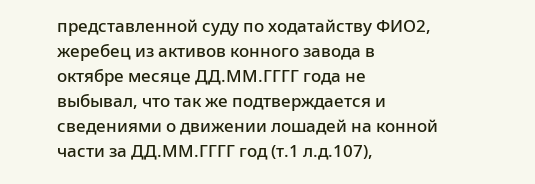представленной суду по ходатайству ФИО2, жеребец из активов конного завода в октябре месяце ДД.ММ.ГГГГ года не выбывал, что так же подтверждается и сведениями о движении лошадей на конной части за ДД.ММ.ГГГГ год (т.1 л.д.107),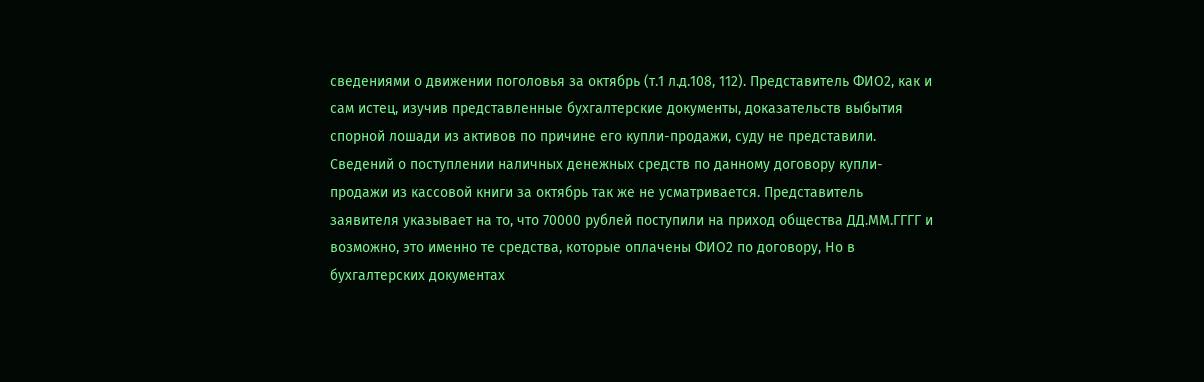сведениями о движении поголовья за октябрь (т.1 л.д.108, 112). Представитель ФИО2, как и сам истец, изучив представленные бухгалтерские документы, доказательств выбытия спорной лошади из активов по причине его купли-продажи, суду не представили. Сведений о поступлении наличных денежных средств по данному договору купли-продажи из кассовой книги за октябрь так же не усматривается. Представитель заявителя указывает на то, что 70000 рублей поступили на приход общества ДД.ММ.ГГГГ и возможно, это именно те средства, которые оплачены ФИО2 по договору, Но в бухгалтерских документах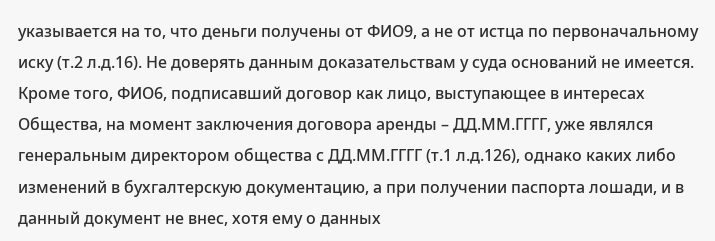указывается на то, что деньги получены от ФИО9, а не от истца по первоначальному иску (т.2 л.д.16). Не доверять данным доказательствам у суда оснований не имеется. Кроме того, ФИО6, подписавший договор как лицо, выступающее в интересах Общества, на момент заключения договора аренды – ДД.ММ.ГГГГ, уже являлся генеральным директором общества с ДД.ММ.ГГГГ (т.1 л.д.126), однако каких либо изменений в бухгалтерскую документацию, а при получении паспорта лошади, и в данный документ не внес, хотя ему о данных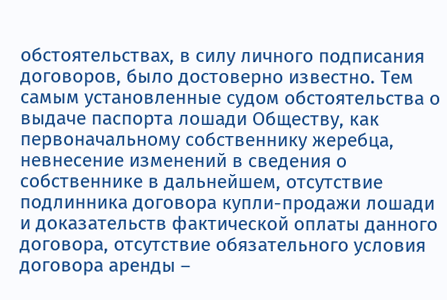обстоятельствах, в силу личного подписания договоров, было достоверно известно. Тем самым установленные судом обстоятельства о выдаче паспорта лошади Обществу, как первоначальному собственнику жеребца, невнесение изменений в сведения о собственнике в дальнейшем, отсутствие подлинника договора купли-продажи лошади и доказательств фактической оплаты данного договора, отсутствие обязательного условия договора аренды –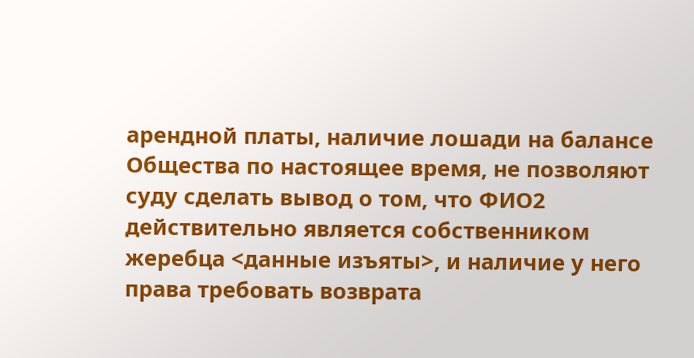арендной платы, наличие лошади на балансе Общества по настоящее время, не позволяют суду сделать вывод о том, что ФИО2 действительно является собственником жеребца <данные изъяты>, и наличие у него права требовать возврата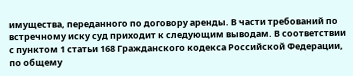имущества, переданного по договору аренды. В части требований по встречному иску суд приходит к следующим выводам. В соответствии с пунктом 1 статьи 168 Гражданского кодекса Российской Федерации, по общему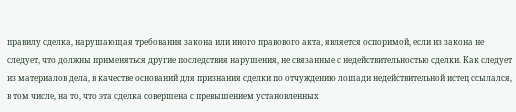правилу сделка, нарушающая требования закона или иного правового акта, является оспоримой, если из закона не следует, что должны применяться другие последствия нарушения, не связанные с недействительностью сделки. Как следует из материалов дела, в качестве оснований для признания сделки по отчуждению лошади недействительной истец ссылался, в том числе, на то, что эта сделка совершена с превышением установленных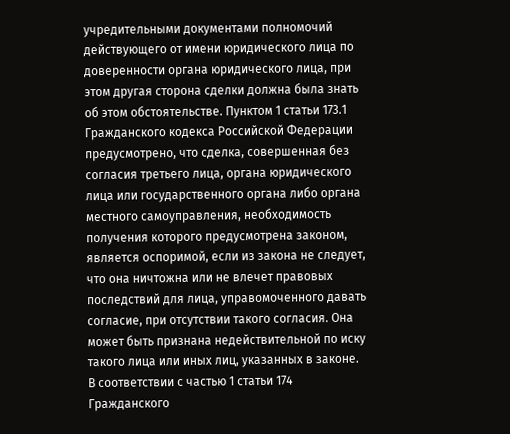учредительными документами полномочий действующего от имени юридического лица по доверенности органа юридического лица, при этом другая сторона сделки должна была знать об этом обстоятельстве. Пунктом 1 статьи 173.1 Гражданского кодекса Российской Федерации предусмотрено, что сделка, совершенная без согласия третьего лица, органа юридического лица или государственного органа либо органа местного самоуправления, необходимость получения которого предусмотрена законом, является оспоримой, если из закона не следует, что она ничтожна или не влечет правовых последствий для лица, управомоченного давать согласие, при отсутствии такого согласия. Она может быть признана недействительной по иску такого лица или иных лиц, указанных в законе. В соответствии с частью 1 статьи 174 Гражданского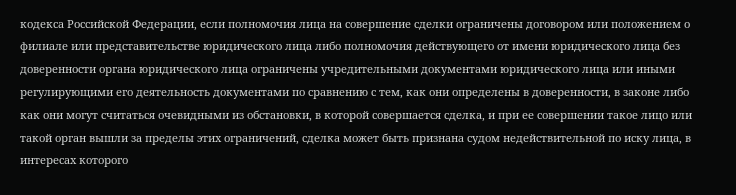кодекса Российской Федерации, если полномочия лица на совершение сделки ограничены договором или положением о филиале или представительстве юридического лица либо полномочия действующего от имени юридического лица без доверенности органа юридического лица ограничены учредительными документами юридического лица или иными регулирующими его деятельность документами по сравнению с тем, как они определены в доверенности, в законе либо как они могут считаться очевидными из обстановки, в которой совершается сделка, и при ее совершении такое лицо или такой орган вышли за пределы этих ограничений, сделка может быть признана судом недействительной по иску лица, в интересах которого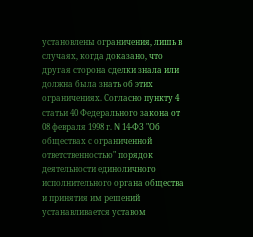установлены ограничения, лишь в случаях, когда доказано, что другая сторона сделки знала или должна была знать об этих ограничениях. Согласно пункту 4 статьи 40 Федерального закона от 08 февраля 1998 г. N 14-ФЗ "Об обществах с ограниченной ответственностью" порядок деятельности единоличного исполнительного органа общества и принятия им решений устанавливается уставом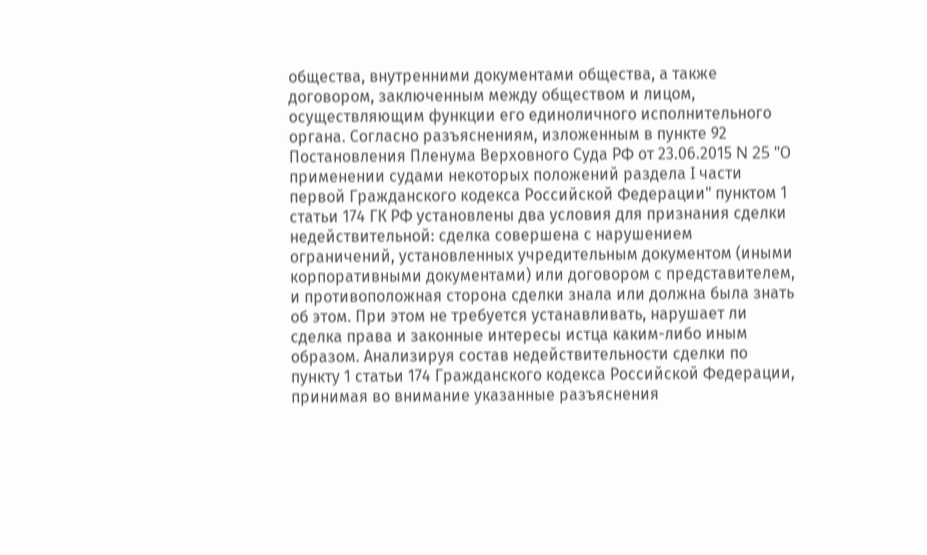общества, внутренними документами общества, а также договором, заключенным между обществом и лицом, осуществляющим функции его единоличного исполнительного органа. Согласно разъяснениям, изложенным в пункте 92 Постановления Пленума Верховного Суда РФ от 23.06.2015 N 25 "О применении судами некоторых положений раздела I части первой Гражданского кодекса Российской Федерации" пунктом 1 статьи 174 ГК РФ установлены два условия для признания сделки недействительной: сделка совершена с нарушением ограничений, установленных учредительным документом (иными корпоративными документами) или договором с представителем, и противоположная сторона сделки знала или должна была знать об этом. При этом не требуется устанавливать, нарушает ли сделка права и законные интересы истца каким-либо иным образом. Анализируя состав недействительности сделки по пункту 1 статьи 174 Гражданского кодекса Российской Федерации, принимая во внимание указанные разъяснения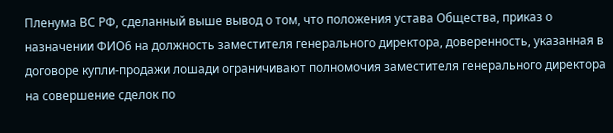Пленума ВС РФ, сделанный выше вывод о том, что положения устава Общества, приказ о назначении ФИО6 на должность заместителя генерального директора, доверенность, указанная в договоре купли-продажи лошади ограничивают полномочия заместителя генерального директора на совершение сделок по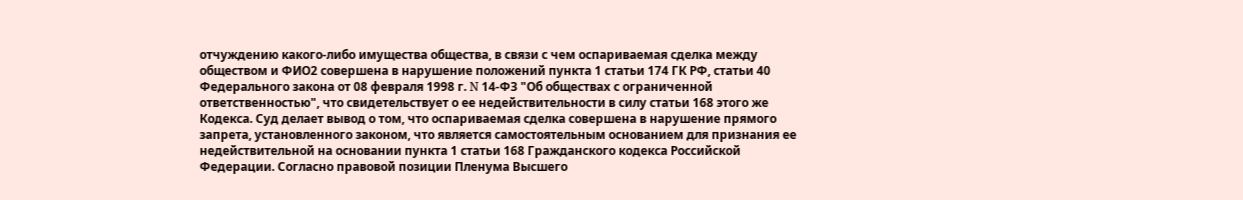отчуждению какого-либо имущества общества, в связи с чем оспариваемая сделка между обществом и ФИО2 совершена в нарушение положений пункта 1 статьи 174 ГК РФ, статьи 40 Федерального закона от 08 февраля 1998 г. N 14-ФЗ "Об обществах с ограниченной ответственностью", что свидетельствует о ее недействительности в силу статьи 168 этого же Кодекса. Суд делает вывод о том, что оспариваемая сделка совершена в нарушение прямого запрета, установленного законом, что является самостоятельным основанием для признания ее недействительной на основании пункта 1 статьи 168 Гражданского кодекса Российской Федерации. Согласно правовой позиции Пленума Высшего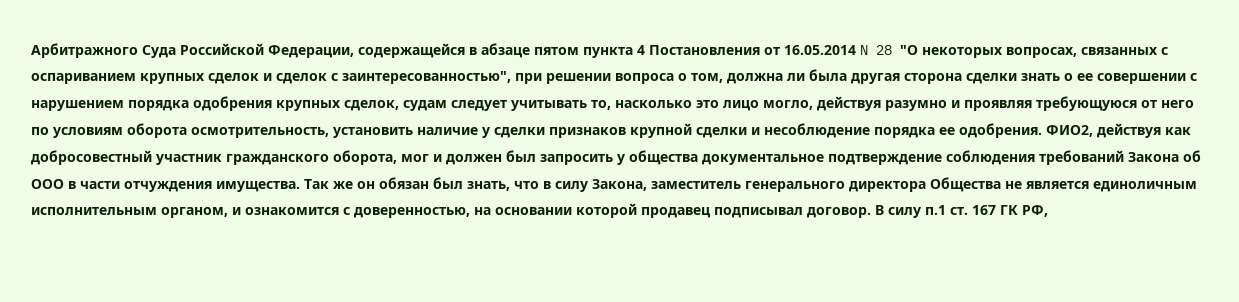Арбитражного Суда Российской Федерации, содержащейся в абзаце пятом пункта 4 Постановления от 16.05.2014 N 28 "О некоторых вопросах, связанных с оспариванием крупных сделок и сделок с заинтересованностью", при решении вопроса о том, должна ли была другая сторона сделки знать о ее совершении с нарушением порядка одобрения крупных сделок, судам следует учитывать то, насколько это лицо могло, действуя разумно и проявляя требующуюся от него по условиям оборота осмотрительность, установить наличие у сделки признаков крупной сделки и несоблюдение порядка ее одобрения. ФИО2, действуя как добросовестный участник гражданского оборота, мог и должен был запросить у общества документальное подтверждение соблюдения требований Закона об ООО в части отчуждения имущества. Так же он обязан был знать, что в силу Закона, заместитель генерального директора Общества не является единоличным исполнительным органом, и ознакомится с доверенностью, на основании которой продавец подписывал договор. В силу п.1 ст. 167 ГК РФ,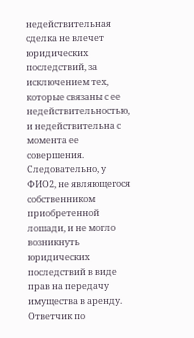недействительная сделка не влечет юридических последствий, за исключением тех, которые связаны с ее недействительностью, и недействительна с момента ее совершения. Следовательно, у ФИО2, не являющегося собственником приобретенной лошади, и не могло возникнуть юридических последствий в виде прав на передачу имущества в аренду. Ответчик по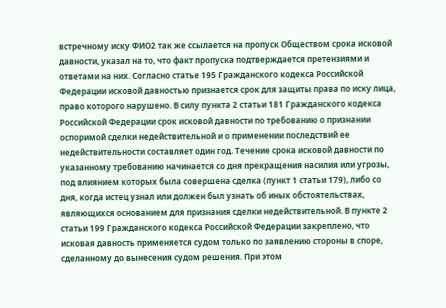встречному иску ФИО2 так же ссылается на пропуск Обществом срока исковой давности, указал на то, что факт пропуска подтверждается претензиями и ответами на них. Согласно статье 195 Гражданского кодекса Российской Федерации исковой давностью признается срок для защиты права по иску лица, право которого нарушено. В силу пункта 2 статьи 181 Гражданского кодекса Российской Федерации срок исковой давности по требованию о признании оспоримой сделки недействительной и о применении последствий ее недействительности составляет один год. Течение срока исковой давности по указанному требованию начинается со дня прекращения насилия или угрозы, под влиянием которых была совершена сделка (пункт 1 статьи 179), либо со дня, когда истец узнал или должен был узнать об иных обстоятельствах, являющихся основанием для признания сделки недействительной. В пункте 2 статьи 199 Гражданского кодекса Российской Федерации закреплено, что исковая давность применяется судом только по заявлению стороны в споре, сделанному до вынесения судом решения. При этом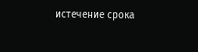истечение срока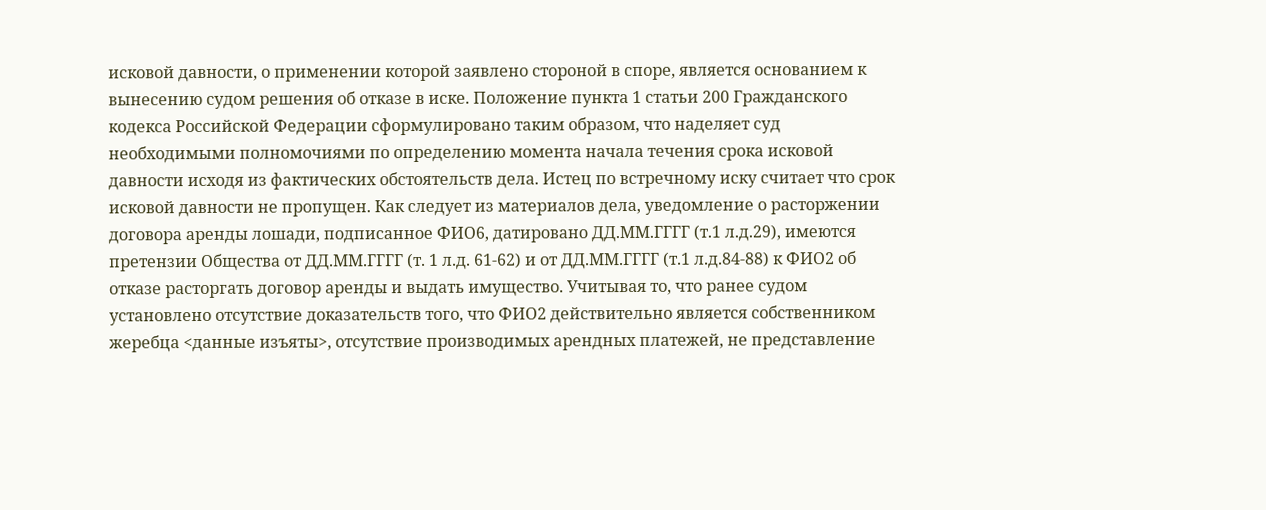исковой давности, о применении которой заявлено стороной в споре, является основанием к вынесению судом решения об отказе в иске. Положение пункта 1 статьи 200 Гражданского кодекса Российской Федерации сформулировано таким образом, что наделяет суд необходимыми полномочиями по определению момента начала течения срока исковой давности исходя из фактических обстоятельств дела. Истец по встречному иску считает что срок исковой давности не пропущен. Как следует из материалов дела, уведомление о расторжении договора аренды лошади, подписанное ФИО6, датировано ДД.ММ.ГГГГ (т.1 л.д.29), имеются претензии Общества от ДД.ММ.ГГГГ (т. 1 л.д. 61-62) и от ДД.ММ.ГГГГ (т.1 л.д.84-88) к ФИО2 об отказе расторгать договор аренды и выдать имущество. Учитывая то, что ранее судом установлено отсутствие доказательств того, что ФИО2 действительно является собственником жеребца <данные изъяты>, отсутствие производимых арендных платежей, не представление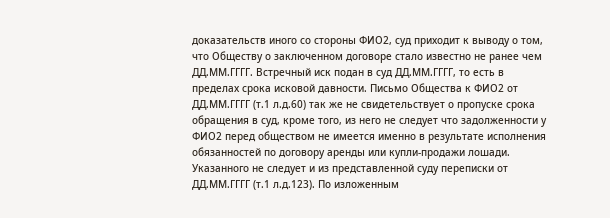доказательств иного со стороны ФИО2, суд приходит к выводу о том, что Обществу о заключенном договоре стало известно не ранее чем ДД.ММ.ГГГГ. Встречный иск подан в суд ДД.ММ.ГГГГ, то есть в пределах срока исковой давности. Письмо Общества к ФИО2 от ДД.ММ.ГГГГ (т.1 л.д.60) так же не свидетельствует о пропуске срока обращения в суд, кроме того, из него не следует что задолженности у ФИО2 перед обществом не имеется именно в результате исполнения обязанностей по договору аренды или купли-продажи лошади. Указанного не следует и из представленной суду переписки от ДД.ММ.ГГГГ (т.1 л.д.123). По изложенным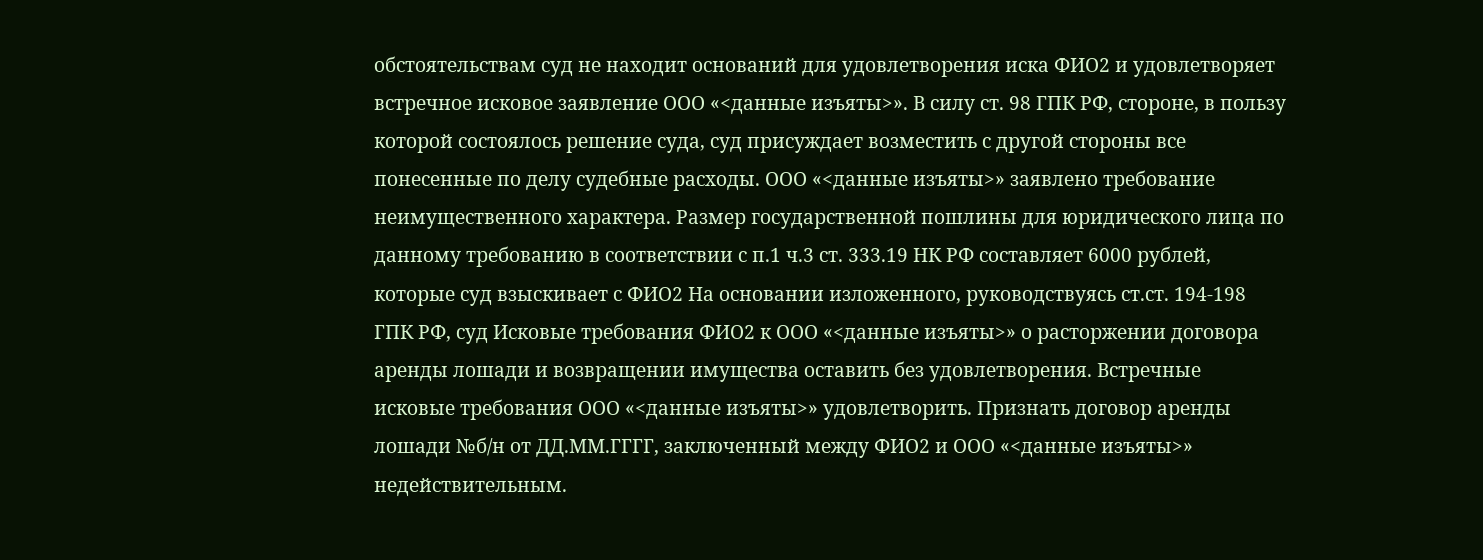обстоятельствам суд не находит оснований для удовлетворения иска ФИО2 и удовлетворяет встречное исковое заявление ООО «<данные изъяты>». В силу ст. 98 ГПК РФ, стороне, в пользу которой состоялось решение суда, суд присуждает возместить с другой стороны все понесенные по делу судебные расходы. ООО «<данные изъяты>» заявлено требование неимущественного характера. Размер государственной пошлины для юридического лица по данному требованию в соответствии с п.1 ч.3 ст. 333.19 НК РФ составляет 6000 рублей, которые суд взыскивает с ФИО2 На основании изложенного, руководствуясь ст.ст. 194-198 ГПК РФ, суд Исковые требования ФИО2 к ООО «<данные изъяты>» о расторжении договора аренды лошади и возвращении имущества оставить без удовлетворения. Встречные исковые требования ООО «<данные изъяты>» удовлетворить. Признать договор аренды лошади №б/н от ДД.ММ.ГГГГ, заключенный между ФИО2 и ООО «<данные изъяты>» недействительным.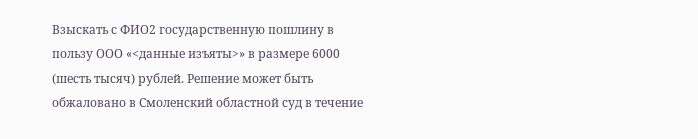Взыскать с ФИО2 государственную пошлину в пользу ООО «<данные изъяты>» в размере 6000 (шесть тысяч) рублей. Решение может быть обжаловано в Смоленский областной суд в течение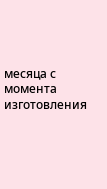месяца с момента изготовления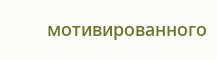мотивированного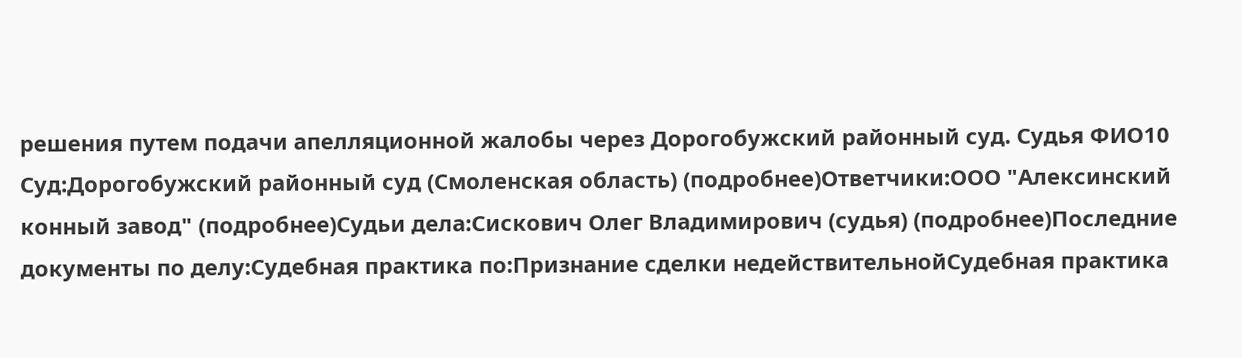решения путем подачи апелляционной жалобы через Дорогобужский районный суд. Судья ФИО10 Суд:Дорогобужский районный суд (Смоленская область) (подробнее)Ответчики:ООО "Алексинский конный завод" (подробнее)Судьи дела:Сискович Олег Владимирович (судья) (подробнее)Последние документы по делу:Судебная практика по:Признание сделки недействительнойСудебная практика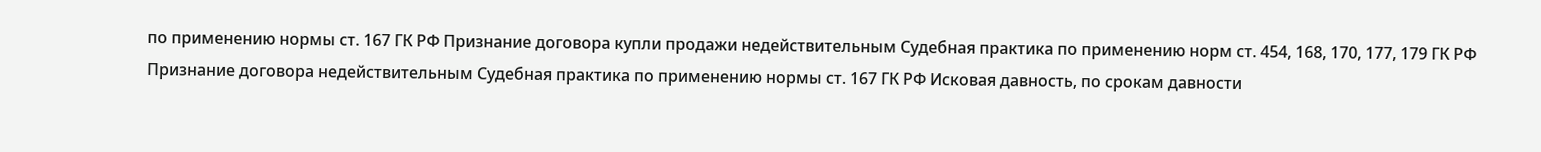по применению нормы ст. 167 ГК РФ Признание договора купли продажи недействительным Судебная практика по применению норм ст. 454, 168, 170, 177, 179 ГК РФ
Признание договора недействительным Судебная практика по применению нормы ст. 167 ГК РФ Исковая давность, по срокам давности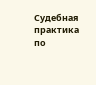Судебная практика по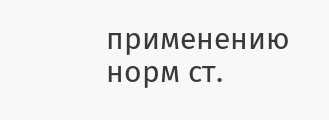применению норм ст.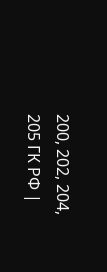200, 202, 204, 205 ГК РФ |